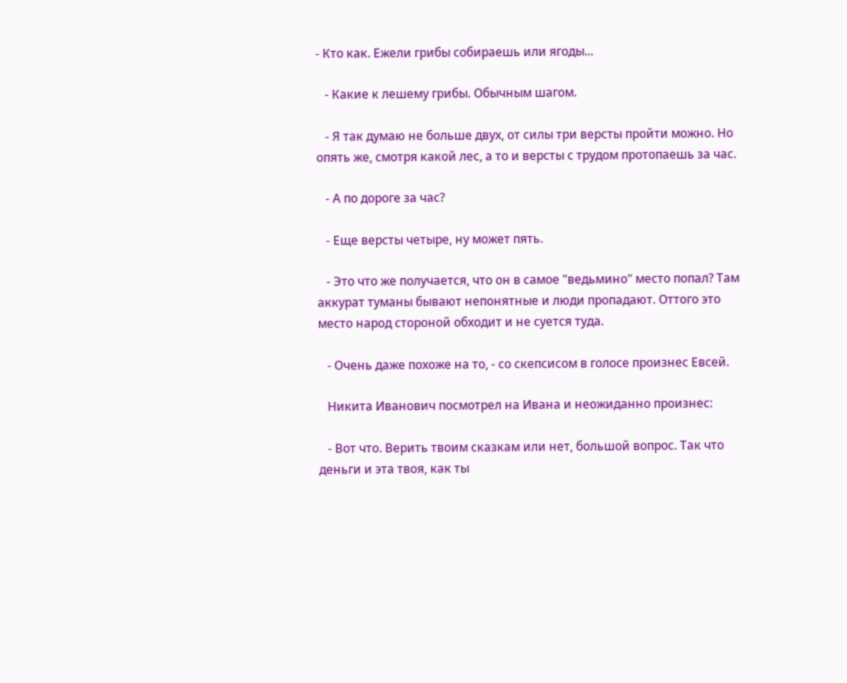- Кто как. Ежели грибы собираешь или ягоды...

   - Какие к лешему грибы. Обычным шагом.

   - Я так думаю не больше двух, от силы три версты пройти можно. Но опять же, смотря какой лес, а то и версты с трудом протопаешь за час.

   - А по дороге за час?

   - Еще версты четыре, ну может пять.

   - Это что же получается, что он в самое "ведьмино" место попал? Там аккурат туманы бывают непонятные и люди пропадают. Оттого это место народ стороной обходит и не суется туда.

   - Очень даже похоже на то, - со скепсисом в голосе произнес Евсей.

   Никита Иванович посмотрел на Ивана и неожиданно произнес:

   - Вот что. Верить твоим сказкам или нет, большой вопрос. Так что деньги и эта твоя, как ты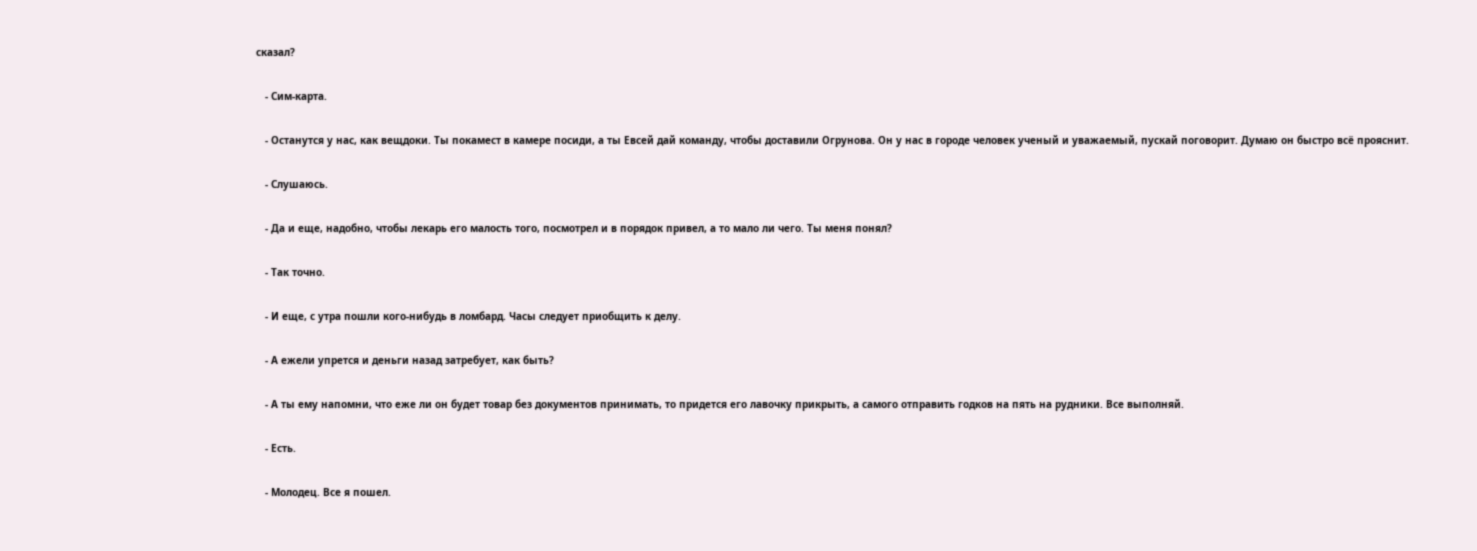сказал?

   - Сим-карта.

   - Останутся у нас, как вещдоки. Ты покамест в камере посиди, а ты Евсей дай команду, чтобы доставили Огрунова. Он у нас в городе человек ученый и уважаемый, пускай поговорит. Думаю он быстро всё прояснит.

   - Слушаюсь.

   - Да и еще, надобно, чтобы лекарь его малость того, посмотрел и в порядок привел, а то мало ли чего. Ты меня понял?

   - Так точно.

   - И еще, с утра пошли кого-нибудь в ломбард. Часы следует приобщить к делу.

   - А ежели упрется и деньги назад затребует, как быть?

   - А ты ему напомни, что еже ли он будет товар без документов принимать, то придется его лавочку прикрыть, а самого отправить годков на пять на рудники. Все выполняй.

   - Есть.

   - Молодец. Все я пошел.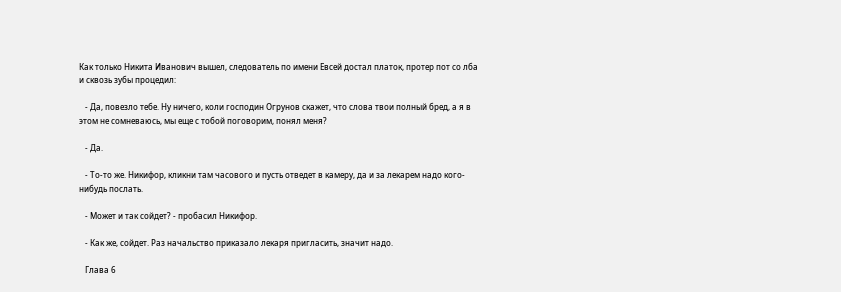Как только Никита Иванович вышел, следователь по имени Евсей достал платок, протер пот со лба и сквозь зубы процедил:

   - Да, повезло тебе. Ну ничего, коли господин Огрунов скажет, что слова твои полный бред, а я в этом не сомневаюсь, мы еще с тобой поговорим, понял меня?

   - Да.

   - То-то же. Никифор, кликни там часового и пусть отведет в камеру, да и за лекарем надо кого-нибудь послать.

   - Может и так сойдет? - пробасил Никифор.

   - Как же, сойдет. Раз начальство приказало лекаря пригласить, значит надо.

   Глава 6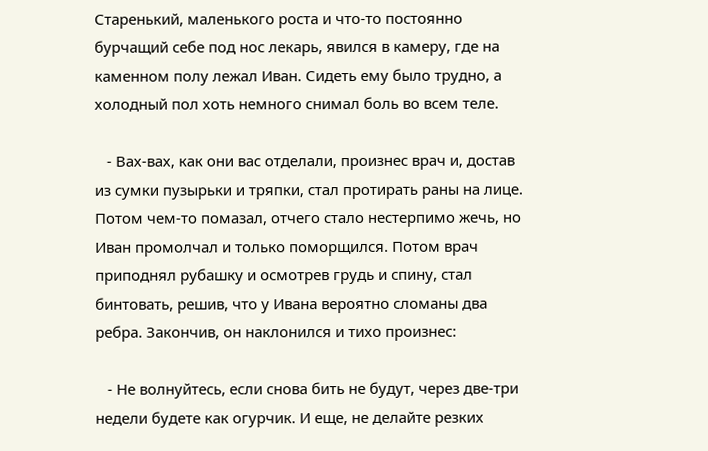Старенький, маленького роста и что-то постоянно бурчащий себе под нос лекарь, явился в камеру, где на каменном полу лежал Иван. Сидеть ему было трудно, а холодный пол хоть немного снимал боль во всем теле.

   - Вах-вах, как они вас отделали, произнес врач и, достав из сумки пузырьки и тряпки, стал протирать раны на лице. Потом чем-то помазал, отчего стало нестерпимо жечь, но Иван промолчал и только поморщился. Потом врач приподнял рубашку и осмотрев грудь и спину, стал бинтовать, решив, что у Ивана вероятно сломаны два ребра. Закончив, он наклонился и тихо произнес:

   - Не волнуйтесь, если снова бить не будут, через две-три недели будете как огурчик. И еще, не делайте резких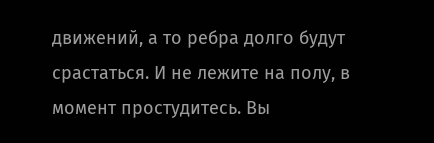движений, а то ребра долго будут срастаться. И не лежите на полу, в момент простудитесь. Вы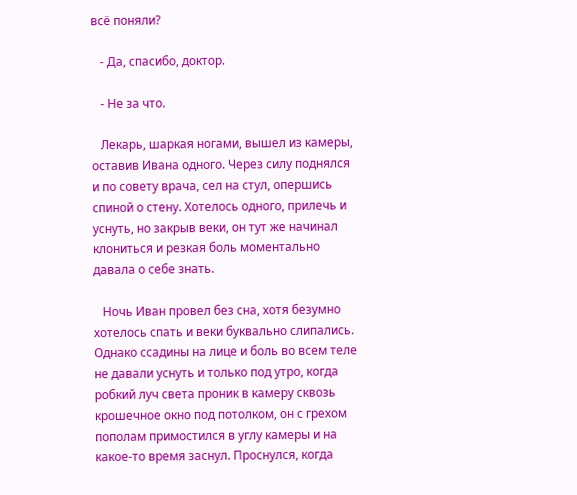всё поняли?

   - Да, спасибо, доктор.

   - Не за что.

   Лекарь, шаркая ногами, вышел из камеры, оставив Ивана одного. Через силу поднялся и по совету врача, сел на стул, опершись спиной о стену. Хотелось одного, прилечь и уснуть, но закрыв веки, он тут же начинал клониться и резкая боль моментально давала о себе знать.

   Ночь Иван провел без сна, хотя безумно хотелось спать и веки буквально слипались. Однако ссадины на лице и боль во всем теле не давали уснуть и только под утро, когда робкий луч света проник в камеру сквозь крошечное окно под потолком, он с грехом пополам примостился в углу камеры и на какое-то время заснул. Проснулся, когда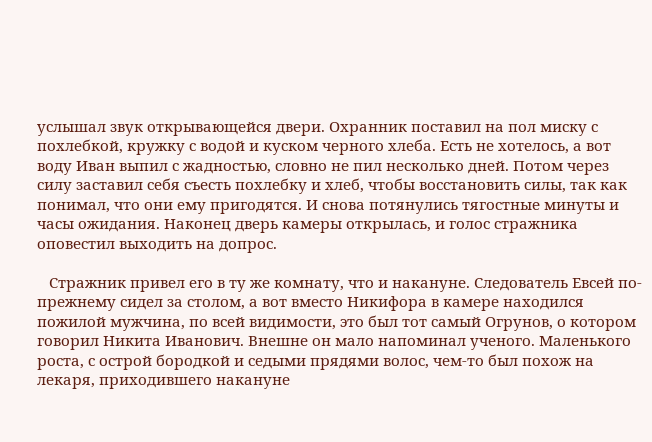услышал звук открывающейся двери. Охранник поставил на пол миску с похлебкой, кружку с водой и куском черного хлеба. Есть не хотелось, а вот воду Иван выпил с жадностью, словно не пил несколько дней. Потом через силу заставил себя съесть похлебку и хлеб, чтобы восстановить силы, так как понимал, что они ему пригодятся. И снова потянулись тягостные минуты и часы ожидания. Наконец дверь камеры открылась, и голос стражника оповестил выходить на допрос.

   Стражник привел его в ту же комнату, что и накануне. Следователь Евсей по-прежнему сидел за столом, а вот вместо Никифора в камере находился пожилой мужчина, по всей видимости, это был тот самый Огрунов, о котором говорил Никита Иванович. Внешне он мало напоминал ученого. Маленького роста, с острой бородкой и седыми прядями волос, чем-то был похож на лекаря, приходившего накануне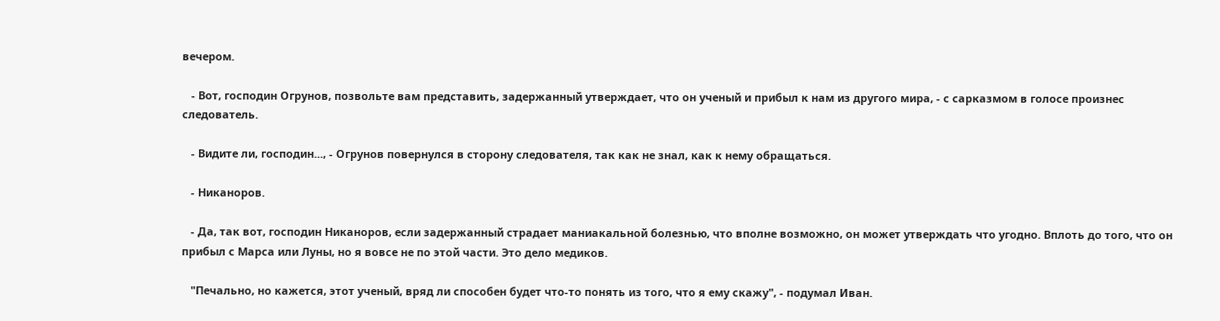вечером.

   - Вот, господин Огрунов, позвольте вам представить, задержанный утверждает, что он ученый и прибыл к нам из другого мира, - с сарказмом в голосе произнес следователь.

   - Видите ли, господин..., - Огрунов повернулся в сторону следователя, так как не знал, как к нему обращаться.

   - Никаноров.

   - Да, так вот, господин Никаноров, если задержанный страдает маниакальной болезнью, что вполне возможно, он может утверждать что угодно. Вплоть до того, что он прибыл с Марса или Луны, но я вовсе не по этой части. Это дело медиков.

   "Печально, но кажется, этот ученый, вряд ли способен будет что-то понять из того, что я ему скажу", - подумал Иван.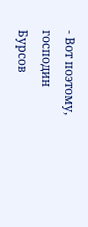- Вот поэтому, господин Бурсов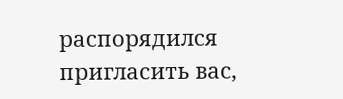распорядился пригласить вас,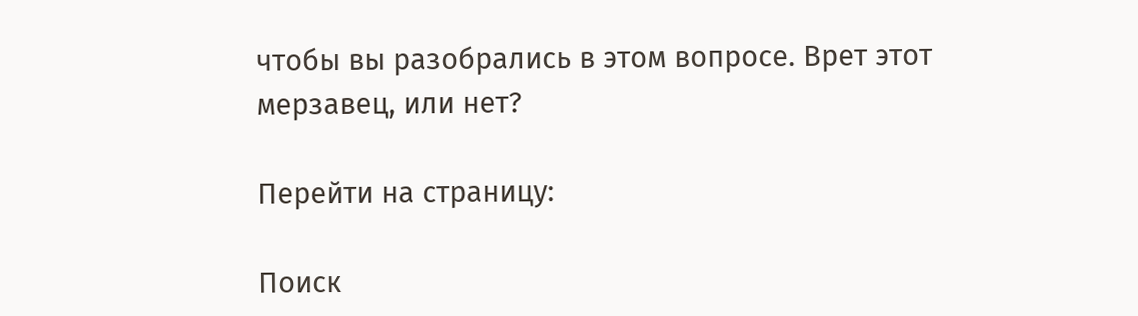чтобы вы разобрались в этом вопросе. Врет этот мерзавец, или нет?

Перейти на страницу:

Поиск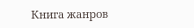Книга жанров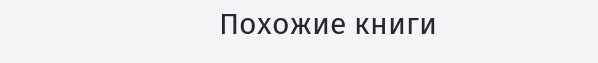Похожие книги